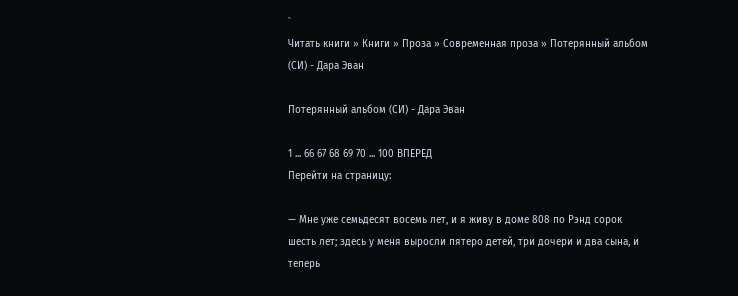`
Читать книги » Книги » Проза » Современная проза » Потерянный альбом (СИ) - Дара Эван

Потерянный альбом (СИ) - Дара Эван

1 ... 66 67 68 69 70 ... 100 ВПЕРЕД
Перейти на страницу:

— Мне уже семьдесят восемь лет, и я живу в доме 808 по Рэнд сорок шесть лет; здесь у меня выросли пятеро детей, три дочери и два сына, и теперь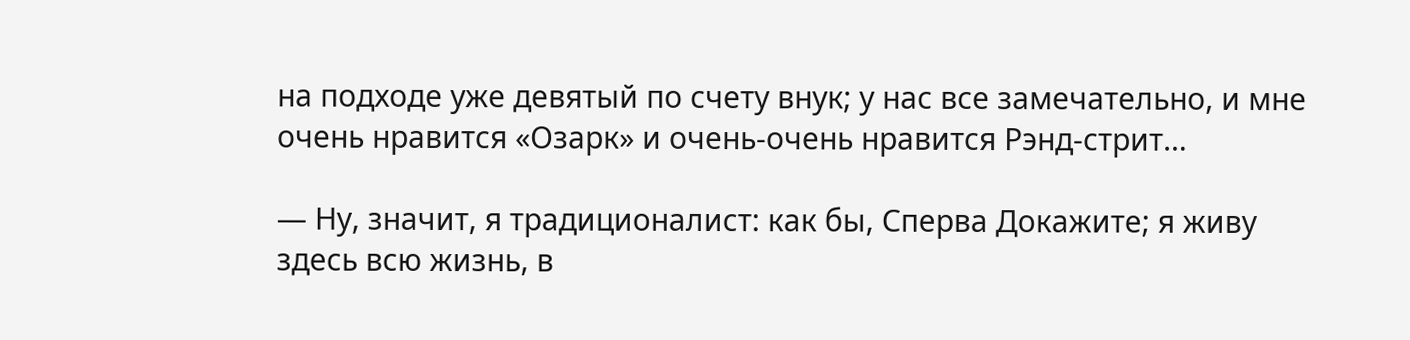на подходе уже девятый по счету внук; у нас все замечательно, и мне очень нравится «Озарк» и очень-очень нравится Рэнд-стрит…

— Ну, значит, я традиционалист: как бы, Сперва Докажите; я живу здесь всю жизнь, в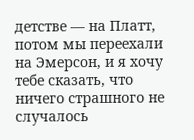детстве — на Платт, потом мы переехали на Эмерсон, и я хочу тебе сказать, что ничего страшного не случалось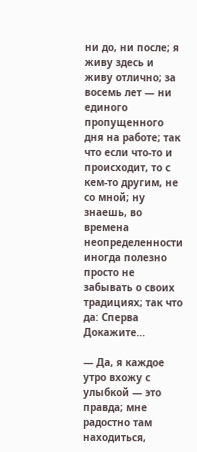ни до, ни после; я живу здесь и живу отлично; за восемь лет — ни единого пропущенного дня на работе; так что если что-то и происходит, то с кем-то другим, не со мной; ну знаешь, во времена неопределенности иногда полезно просто не забывать о своих традициях; так что да: Сперва Докажите…

— Да, я каждое утро вхожу с улыбкой — это правда; мне радостно там находиться,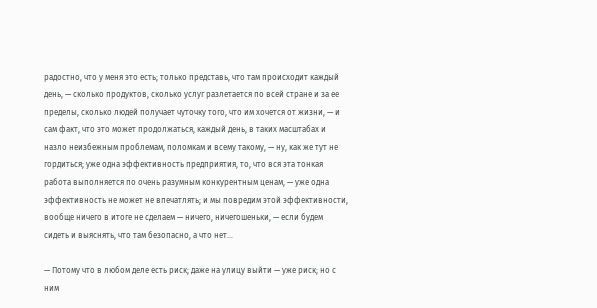радостно, что у меня это есть; только представь, что там происходит каждый день, — сколько продуктов, сколько услуг разлетается по всей стране и за ее пределы, сколько людей получает чуточку того, что им хочется от жизни, — и сам факт, что это может продолжаться, каждый день, в таких масштабах и назло неизбежным проблемам, поломкам и всему такому, — ну, как же тут не гордиться; уже одна эффективность предприятия, то, что вся эта тонкая работа выполняется по очень разумным конкурентным ценам, — уже одна эффективность не может не впечатлять; и мы повредим этой эффективности, вообще ничего в итоге не сделаем — ничего, ничегошеньки, — если будем сидеть и выяснять, что там безопасно, а что нет…

— Потому что в любом деле есть риск; даже на улицу выйти — уже риск; но с ним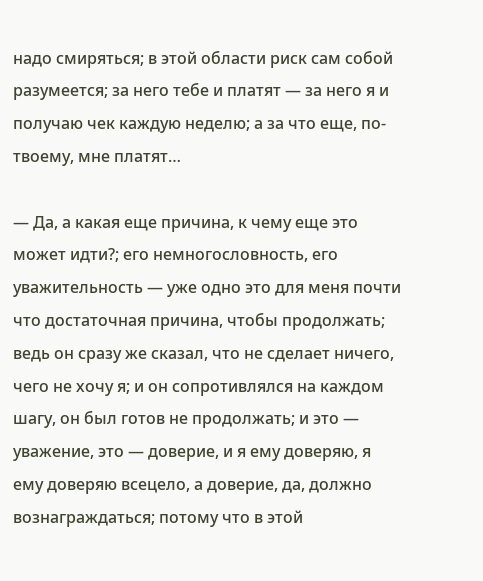надо смиряться; в этой области риск сам собой разумеется; за него тебе и платят — за него я и получаю чек каждую неделю; а за что еще, по-твоему, мне платят…

— Да, а какая еще причина, к чему еще это может идти?; его немногословность, его уважительность — уже одно это для меня почти что достаточная причина, чтобы продолжать; ведь он сразу же сказал, что не сделает ничего, чего не хочу я; и он сопротивлялся на каждом шагу, он был готов не продолжать; и это — уважение, это — доверие, и я ему доверяю, я ему доверяю всецело, а доверие, да, должно вознаграждаться; потому что в этой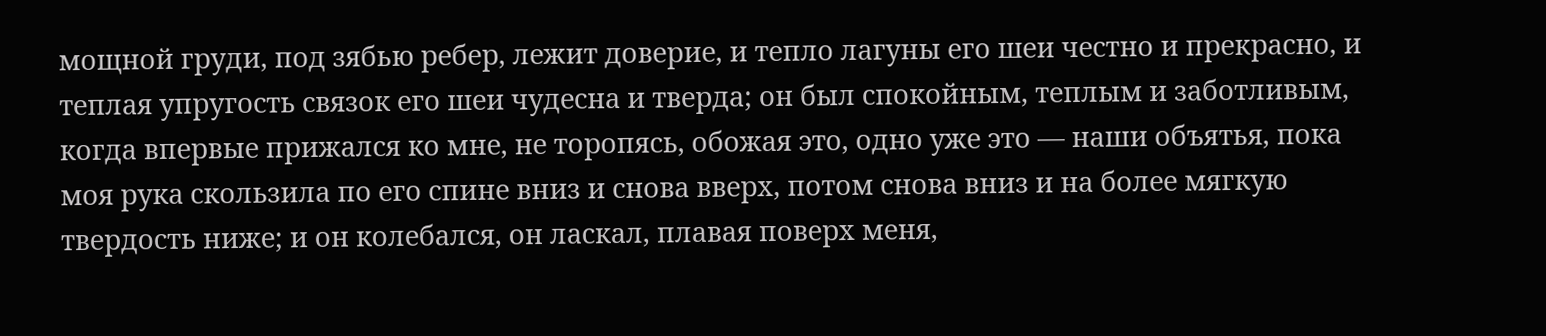мощной груди, под зябью ребер, лежит доверие, и тепло лагуны его шеи честно и прекрасно, и теплая упругость связок его шеи чудесна и тверда; он был спокойным, теплым и заботливым, когда впервые прижался ко мне, не торопясь, обожая это, одно уже это — наши объятья, пока моя рука скользила по его спине вниз и снова вверх, потом снова вниз и на более мягкую твердость ниже; и он колебался, он ласкал, плавая поверх меня,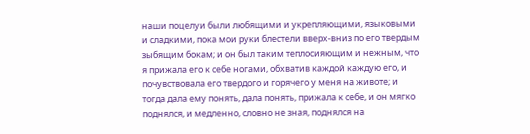наши поцелуи были любящими и укрепляющими, языковыми и сладкими, пока мои руки блестели вверх-вниз по его твердым зыбящим бокам; и он был таким теплосияющим и нежным, что я прижала его к себе ногами, обхватив каждой каждую его, и почувствовала его твердого и горячего у меня на животе; и тогда дала ему понять, дала понять, прижала к себе, и он мягко поднялся, и медленно, словно не зная, поднялся на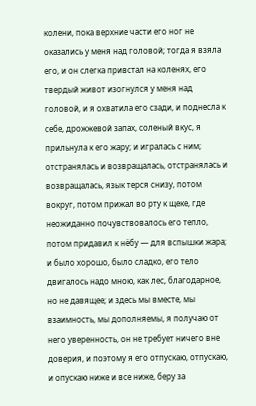колени, пока верхние части его ног не оказались у меня над головой; тогда я взяла его, и он слегка привстал на коленях, его твердый живот изогнулся у меня над головой, и я охватила его сзади, и поднесла к себе, дрожжевой запах, соленый вкус, я прильнула к его жару; и игралась с ним; отстранялась и возвращалась, отстранялась и возвращалась, язык терся снизу, потом вокруг, потом прижал во рту к щеке, где неожиданно почувствовалось его тепло, потом придавил к нёбу — для вспышки жара; и было хорошо, было сладко, его тело двигалось надо мною, как лес, благодарное, но не давящее; и здесь мы вместе, мы взаимность, мы дополняемы, я получаю от него уверенность, он не требует ничего вне доверия, и поэтому я его отпускаю, отпускаю, и опускаю ниже и все ниже, беру за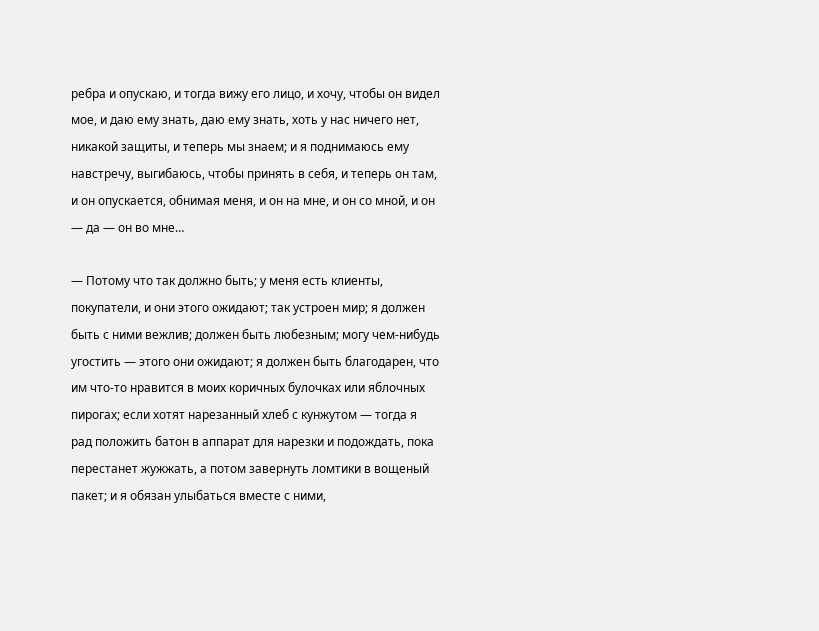ребра и опускаю, и тогда вижу его лицо, и хочу, чтобы он видел мое, и даю ему знать, даю ему знать, хоть у нас ничего нет, никакой защиты, и теперь мы знаем; и я поднимаюсь ему навстречу, выгибаюсь, чтобы принять в себя, и теперь он там, и он опускается, обнимая меня, и он на мне, и он со мной, и он — да — он во мне…

— Потому что так должно быть; у меня есть клиенты, покупатели, и они этого ожидают; так устроен мир; я должен быть с ними вежлив; должен быть любезным; могу чем-нибудь угостить — этого они ожидают; я должен быть благодарен, что им что-то нравится в моих коричных булочках или яблочных пирогах; если хотят нарезанный хлеб с кунжутом — тогда я рад положить батон в аппарат для нарезки и подождать, пока перестанет жужжать, а потом завернуть ломтики в вощеный пакет; и я обязан улыбаться вместе с ними,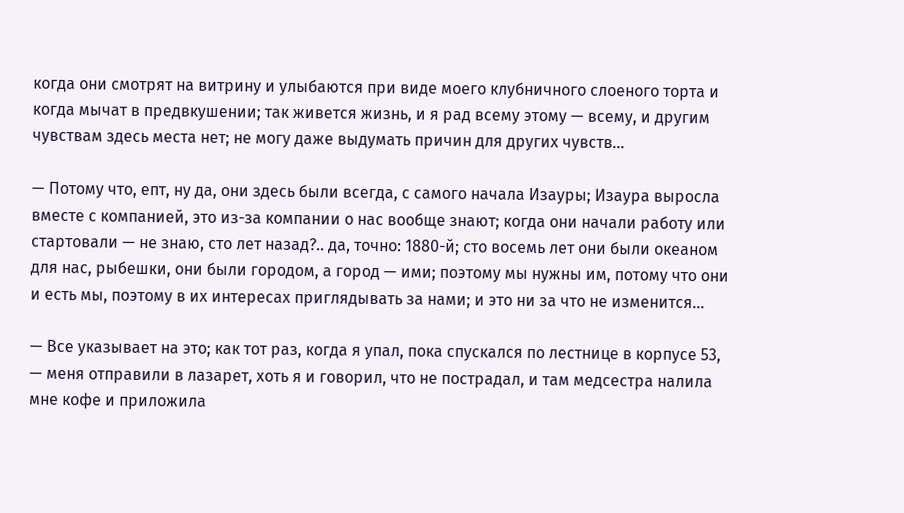когда они смотрят на витрину и улыбаются при виде моего клубничного слоеного торта и когда мычат в предвкушении; так живется жизнь, и я рад всему этому — всему, и другим чувствам здесь места нет; не могу даже выдумать причин для других чувств…

— Потому что, епт, ну да, они здесь были всегда, с самого начала Изауры; Изаура выросла вместе с компанией, это из-за компании о нас вообще знают; когда они начали работу или стартовали — не знаю, сто лет назад?.. да, точно: 1880-й; сто восемь лет они были океаном для нас, рыбешки, они были городом, а город — ими; поэтому мы нужны им, потому что они и есть мы, поэтому в их интересах приглядывать за нами; и это ни за что не изменится…

— Все указывает на это; как тот раз, когда я упал, пока спускался по лестнице в корпусе 53, — меня отправили в лазарет, хоть я и говорил, что не пострадал, и там медсестра налила мне кофе и приложила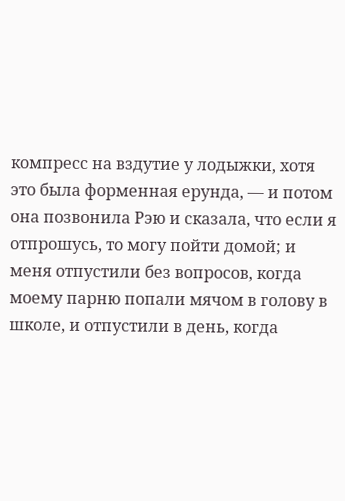компресс на вздутие у лодыжки, хотя это была форменная ерунда, — и потом она позвонила Рэю и сказала, что если я отпрошусь, то могу пойти домой; и меня отпустили без вопросов, когда моему парню попали мячом в голову в школе, и отпустили в день, когда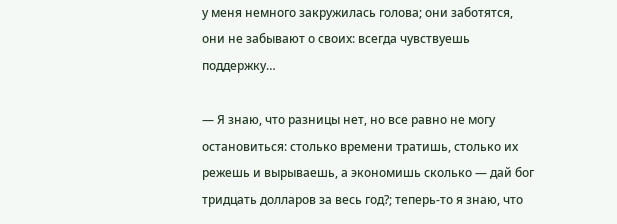у меня немного закружилась голова; они заботятся, они не забывают о своих: всегда чувствуешь поддержку…

— Я знаю, что разницы нет, но все равно не могу остановиться: столько времени тратишь, столько их режешь и вырываешь, а экономишь сколько — дай бог тридцать долларов за весь год?; теперь-то я знаю, что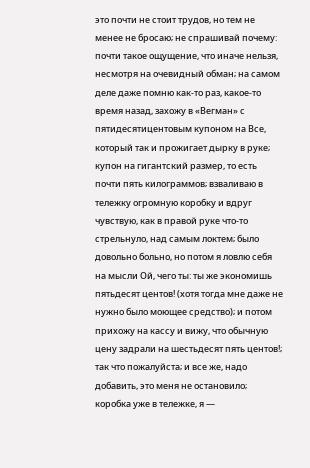это почти не стоит трудов, но тем не менее не бросаю; не спрашивай почему: почти такое ощущение, что иначе нельзя, несмотря на очевидный обман; на самом деле даже помню как-то раз, какое-то время назад, захожу в «Вегман» с пятидесятицентовым купоном на Все, который так и прожигает дырку в руке; купон на гигантский размер, то есть почти пять килограммов; взваливаю в тележку огромную коробку и вдруг чувствую, как в правой руке что-то стрельнуло, над самым локтем; было довольно больно, но потом я ловлю себя на мысли Ой, чего ты: ты же экономишь пятьдесят центов! (хотя тогда мне даже не нужно было моющее средство); и потом прихожу на кассу и вижу, что обычную цену задрали на шестьдесят пять центов!; так что пожалуйста; и все же, надо добавить, это меня не остановило; коробка уже в тележке, я —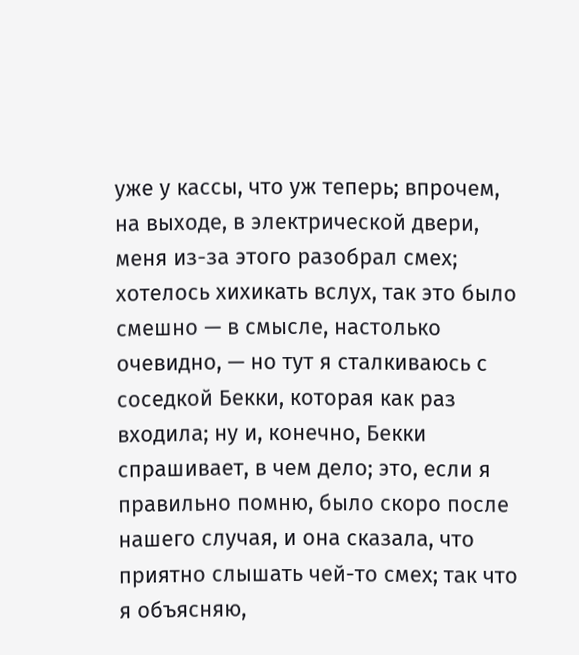уже у кассы, что уж теперь; впрочем, на выходе, в электрической двери, меня из-за этого разобрал смех; хотелось хихикать вслух, так это было смешно — в смысле, настолько очевидно, — но тут я сталкиваюсь с соседкой Бекки, которая как раз входила; ну и, конечно, Бекки спрашивает, в чем дело; это, если я правильно помню, было скоро после нашего случая, и она сказала, что приятно слышать чей-то смех; так что я объясняю,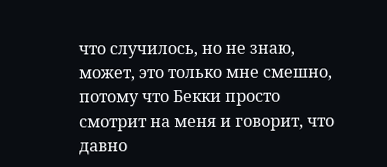что случилось, но не знаю, может, это только мне смешно, потому что Бекки просто смотрит на меня и говорит, что давно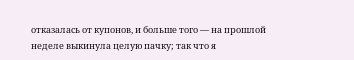отказалась от купонов, и больше того — на прошлой неделе выкинула целую пачку; так что я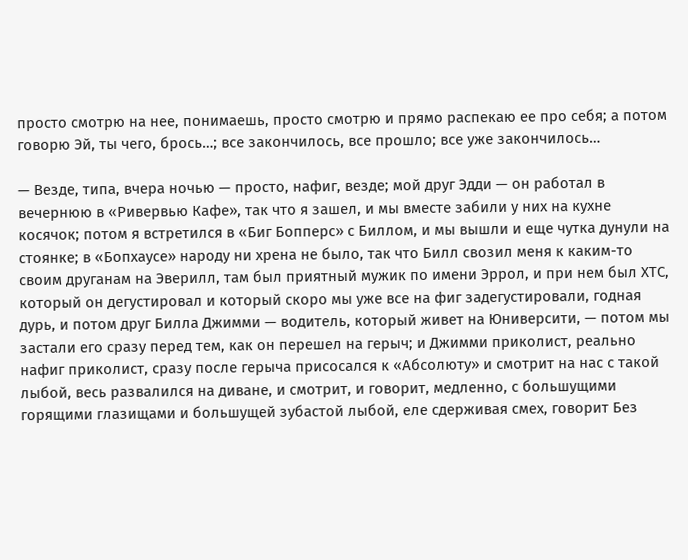просто смотрю на нее, понимаешь, просто смотрю и прямо распекаю ее про себя; а потом говорю Эй, ты чего, брось…; все закончилось, все прошло; все уже закончилось…

— Везде, типа, вчера ночью — просто, нафиг, везде; мой друг Эдди — он работал в вечернюю в «Ривервью Кафе», так что я зашел, и мы вместе забили у них на кухне косячок; потом я встретился в «Биг Бопперс» с Биллом, и мы вышли и еще чутка дунули на стоянке; в «Бопхаусе» народу ни хрена не было, так что Билл свозил меня к каким-то своим друганам на Эверилл, там был приятный мужик по имени Эррол, и при нем был XTC, который он дегустировал и который скоро мы уже все на фиг задегустировали, годная дурь, и потом друг Билла Джимми — водитель, который живет на Юниверсити, — потом мы застали его сразу перед тем, как он перешел на герыч; и Джимми приколист, реально нафиг приколист, сразу после герыча присосался к «Абсолюту» и смотрит на нас с такой лыбой, весь развалился на диване, и смотрит, и говорит, медленно, с большущими горящими глазищами и большущей зубастой лыбой, еле сдерживая смех, говорит Без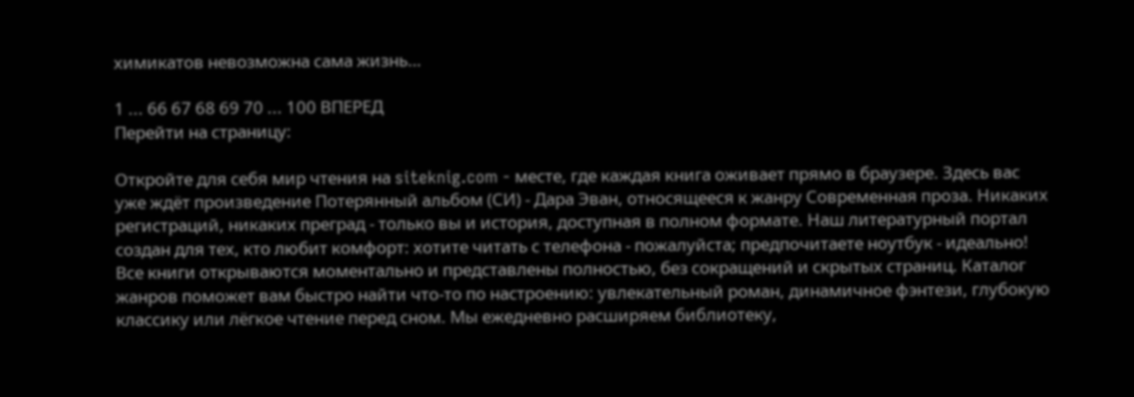химикатов невозможна сама жизнь…

1 ... 66 67 68 69 70 ... 100 ВПЕРЕД
Перейти на страницу:

Откройте для себя мир чтения на siteknig.com - месте, где каждая книга оживает прямо в браузере. Здесь вас уже ждёт произведение Потерянный альбом (СИ) - Дара Эван, относящееся к жанру Современная проза. Никаких регистраций, никаких преград - только вы и история, доступная в полном формате. Наш литературный портал создан для тех, кто любит комфорт: хотите читать с телефона - пожалуйста; предпочитаете ноутбук - идеально! Все книги открываются моментально и представлены полностью, без сокращений и скрытых страниц. Каталог жанров поможет вам быстро найти что-то по настроению: увлекательный роман, динамичное фэнтези, глубокую классику или лёгкое чтение перед сном. Мы ежедневно расширяем библиотеку,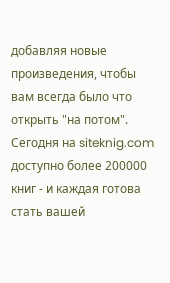добавляя новые произведения, чтобы вам всегда было что открыть "на потом". Сегодня на siteknig.com доступно более 200000 книг - и каждая готова стать вашей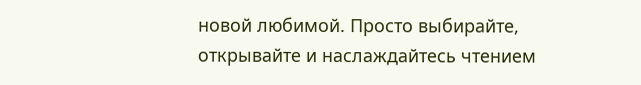новой любимой. Просто выбирайте, открывайте и наслаждайтесь чтением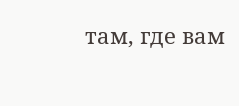там, где вам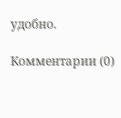удобно.

Комментарии (0)